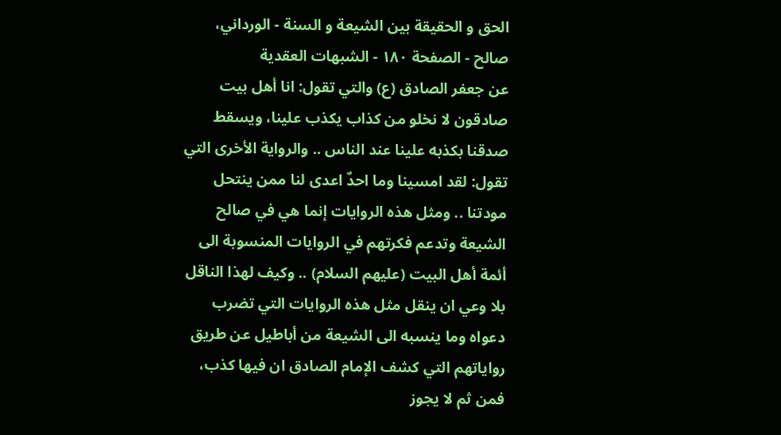الحق و الحقيقة بين الشيعة و السنة - الورداني، صالح - الصفحة ١٨٠ - الشبهات العقدية
عن جعفر الصادق (ع) والتي تقول: انا أهل بيت صادقون لا نخلو من كذاب يكذب علينا، ويسقط صدقنا بكذبه علينا عند الناس .. والرواية الأخرى التي تقول: لقد امسينا وما احدٌ اعدى لنا ممن ينتحل مودتنا .. ومثل هذه الروايات إنما هي في صالح الشيعة وتدعم فكرتهم في الروايات المنسوبة الى أئمة أهل البيت (عليهم السلام) .. وكيف لهذا الناقل بلا وعي ان ينقل مثل هذه الروايات التي تضرب دعواه وما ينسبه الى الشيعة من أباطيل عن طريق رواياتهم التي كشف الإمام الصادق ان فيها كذب، فمن ثم لا يجوز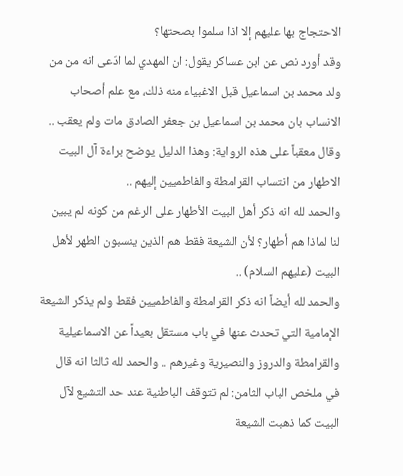الاحتجاج بها عليهم إلا اذا سلموا بصحتها؟
وقد أورد نص عن ابن عساكر يقول: ان المهدي لما ادّعى انه من من ولد محمد بن اسماعيل قبل الاغبياء منه ذلك، مع علم أصحاب الانساب بان محمد بن اسماعيل بن جعفر الصادق مات ولم يعقب ..
وقال معقباً على هذه الرواية: وهذا الدليل يوضح براءة آل البيت الاطهار من انتساب القرامطة والفاطميين إليهم ..
والحمد لله انه ذكر أهل البيت الأطهار على الرغم من كونه لم يبين لنا لماذا هم أطهار؟ لأن الشيعة فقط هم الذين ينسبون الطهر لأهل البيت (عليهم السلام) ..
والحمد لله أيضاً انه ذكر القرامطة والفاطميين فقط ولم يذكر الشيعة الإمامية التي تحدث عنها في باب مستقل بعيداً عن الاسماعيلية والقرامطة والدروز والنصيرية وغيرهم .. والحمد لله ثالثا انه قال في ملخص الباب الثامن: لم تتوقف الباطنية عند حد التشيع لآل البيت كما ذهبت الشيعة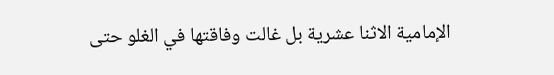الإمامية الاثنا عشرية بل غالت وفاقتها في الغلو حتى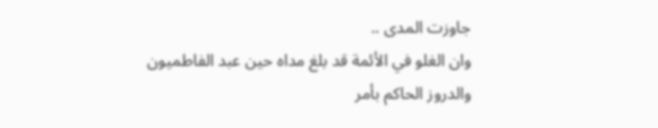جاوزت المدى ..
وان الغلو في الأئمة قد بلغ مداه حين عبد الفاطميون والدروز الحاكم بأمر